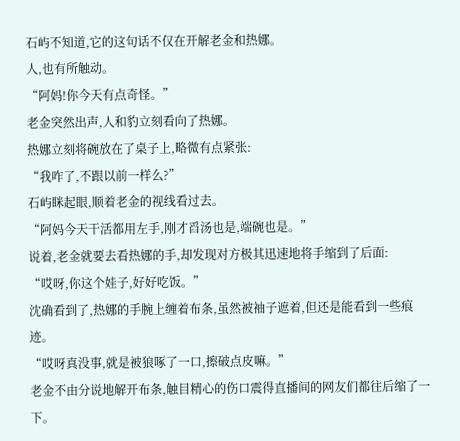石屿不知道,它的这句话不仅在开解老金和热娜。
人,也有所触动。
“阿妈!你今天有点奇怪。”
老金突然出声,人和豹立刻看向了热娜。
热娜立刻将碗放在了桌子上,略微有点紧张:
“我咋了,不跟以前一样么?”
石屿眯起眼,顺着老金的视线看过去。
“阿妈今天干活都用左手,刚才舀汤也是,端碗也是。”
说着,老金就要去看热娜的手,却发现对方极其迅速地将手缩到了后面:
“哎呀,你这个娃子,好好吃饭。”
沈确看到了,热娜的手腕上缠着布条,虽然被袖子遮着,但还是能看到一些痕迹。
“哎呀真没事,就是被狼啄了一口,擦破点皮嘛。”
老金不由分说地解开布条,触目精心的伤口震得直播间的网友们都往后缩了一下。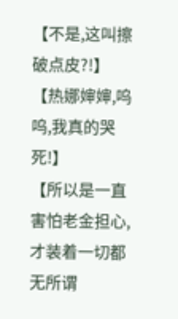【不是,这叫擦破点皮?!】
【热娜婶婶,呜呜,我真的哭死!】
【所以是一直害怕老金担心,才装着一切都无所谓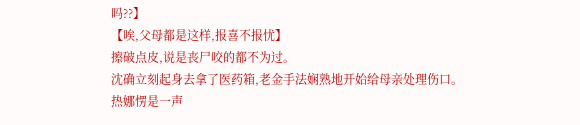吗??】
【唉,父母都是这样,报喜不报忧】
擦破点皮,说是丧尸咬的都不为过。
沈确立刻起身去拿了医药箱,老金手法娴熟地开始给母亲处理伤口。
热娜愣是一声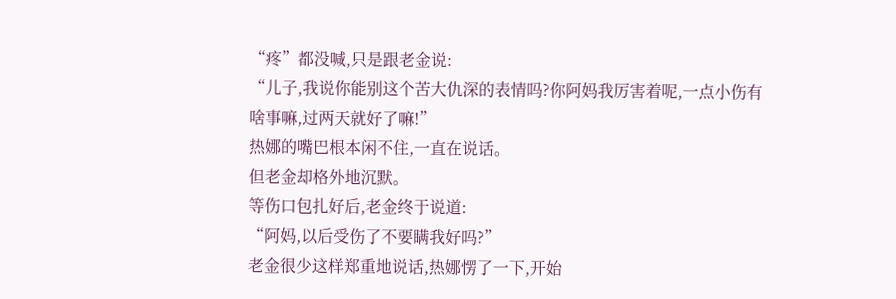“疼”都没喊,只是跟老金说:
“儿子,我说你能别这个苦大仇深的表情吗?你阿妈我厉害着呢,一点小伤有啥事嘛,过两天就好了嘛!”
热娜的嘴巴根本闲不住,一直在说话。
但老金却格外地沉默。
等伤口包扎好后,老金终于说道:
“阿妈,以后受伤了不要瞒我好吗?”
老金很少这样郑重地说话,热娜愣了一下,开始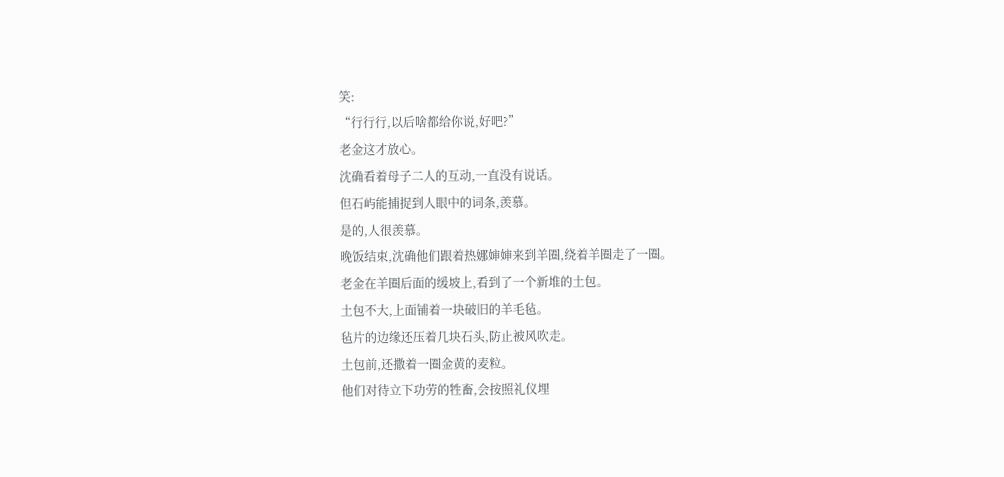笑:
“行行行,以后啥都给你说,好吧?”
老金这才放心。
沈确看着母子二人的互动,一直没有说话。
但石屿能捕捉到人眼中的词条,羡慕。
是的,人很羡慕。
晚饭结束,沈确他们跟着热娜婶婶来到羊圈,绕着羊圈走了一圈。
老金在羊圈后面的缓坡上,看到了一个新堆的土包。
土包不大,上面铺着一块破旧的羊毛毡。
毡片的边缘还压着几块石头,防止被风吹走。
土包前,还撒着一圈金黄的麦粒。
他们对待立下功劳的牲畜,会按照礼仪埋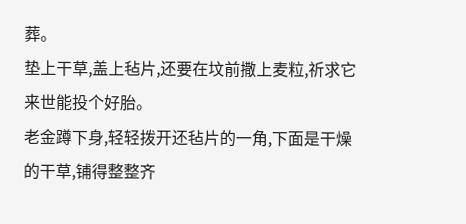葬。
垫上干草,盖上毡片,还要在坟前撒上麦粒,祈求它来世能投个好胎。
老金蹲下身,轻轻拨开还毡片的一角,下面是干燥的干草,铺得整整齐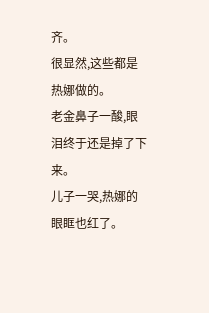齐。
很显然,这些都是热娜做的。
老金鼻子一酸,眼泪终于还是掉了下来。
儿子一哭,热娜的眼眶也红了。